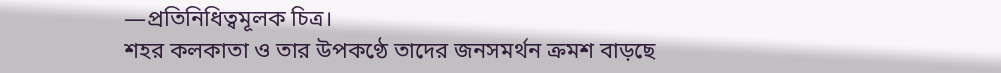—প্রতিনিধিত্বমূলক চিত্র।
শহর কলকাতা ও তার উপকণ্ঠে তাদের জনসমর্থন ক্রমশ বাড়ছে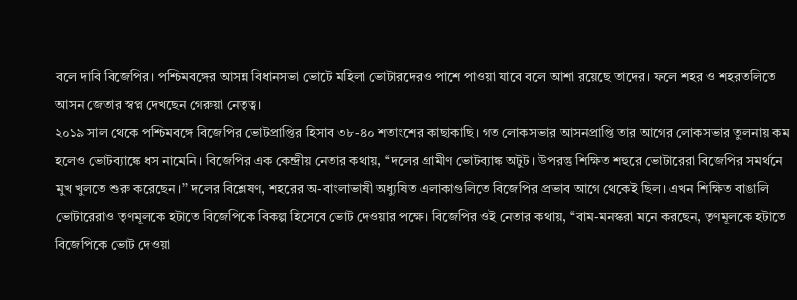বলে দাবি বিজেপির। পশ্চিমবঙ্গের আসন্ন বিধানসভা ভোটে মহিলা ভোটারদেরও পাশে পাওয়া যাবে বলে আশা রয়েছে তাদের। ফলে শহর ও শহরতলিতে আসন জেতার স্বপ্ন দেখছেন গেরুয়া নেতৃত্ব।
২০১৯ সাল থেকে পশ্চিমবঙ্গে বিজেপির ভোটপ্রাপ্তির হিসাব ৩৮-৪০ শতাংশের কাছাকাছি। গত লোকসভার আসনপ্রাপ্তি তার আগের লোকসভার তুলনায় কম হলেও ভোটব্যাঙ্কে ধস নামেনি। বিজেপির এক কেন্দ্রীয় নেতার কথায়, ‘‘দলের গ্রামীণ ভোটব্যাঙ্ক অটুট। উপরন্তু শিক্ষিত শহুরে ভোটারেরা বিজেপির সমর্থনে মুখ খুলতে শুরু করেছেন।’’ দলের বিশ্লেষণ, শহরের অ-বাংলাভাষী অধ্যুষিত এলাকাগুলিতে বিজেপির প্রভাব আগে থেকেই ছিল। এখন শিক্ষিত বাঙালি ভোটারেরাও তৃণমূলকে হটাতে বিজেপিকে বিকল্প হিসেবে ভোট দেওয়ার পক্ষে। বিজেপির ওই নেতার কথায়, ‘‘বাম-মনস্করা মনে করছেন, তৃণমূলকে হটাতে বিজেপিকে ভোট দেওয়া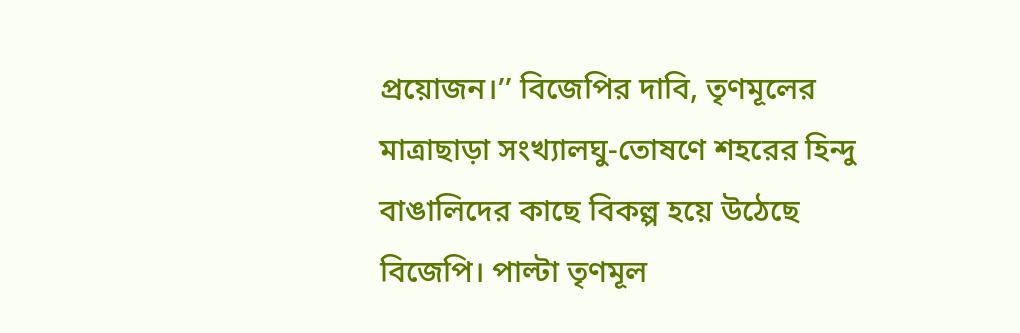প্রয়োজন।’’ বিজেপির দাবি, তৃণমূলের মাত্রাছাড়া সংখ্যালঘু-তোষণে শহরের হিন্দু বাঙালিদের কাছে বিকল্প হয়ে উঠেছে বিজেপি। পাল্টা তৃণমূল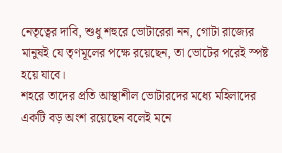নেতৃত্বের দাবি, শুধু শহুরে ভোটারেরা নন, গোটা রাজ্যের মানুষই যে তৃণমূলের পক্ষে রয়েছেন, তা ভোটের পরেই স্পষ্ট হয়ে যাবে।
শহরে তাদের প্রতি আস্থাশীল ভোটারদের মধ্যে মহিলাদের একটি বড় অংশ রয়েছেন বলেই মনে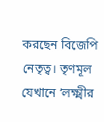করছেন বিজেপি নেতৃত্ব। তৃণমূল যেখানে ‘লক্ষ্মীর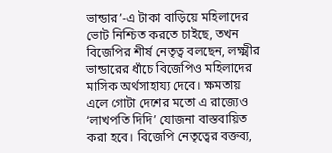ভান্ডার’-এ টাকা বাড়িয়ে মহিলাদের ভোট নিশ্চিত করতে চাইছে, তখন বিজেপির শীর্ষ নেতৃত্ব বলছেন, লক্ষ্মীর ভান্ডারের ধাঁচে বিজেপিও মহিলাদের মাসিক অর্থসাহায্য দেবে। ক্ষমতায় এলে গোটা দেশের মতো এ রাজ্যেও ‘লাখপতি দিদি’ যোজনা বাস্তবায়িত করা হবে। বিজেপি নেতৃত্বের বক্তব্য,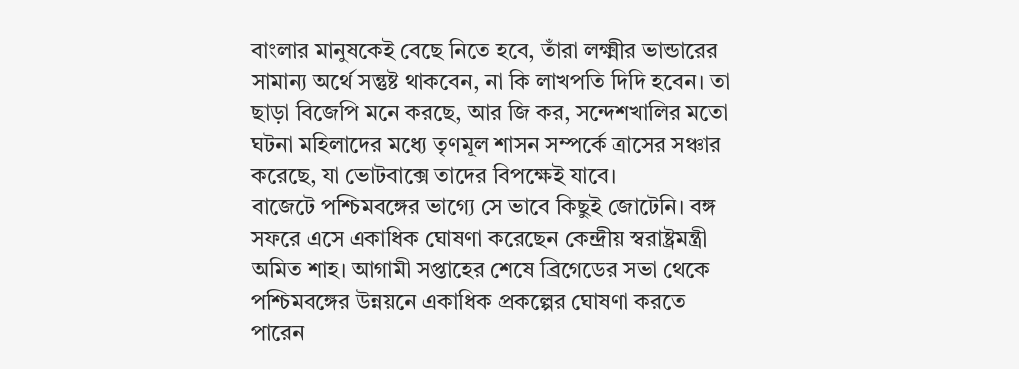বাংলার মানুষকেই বেছে নিতে হবে, তাঁরা লক্ষ্মীর ভান্ডারের সামান্য অর্থে সন্তুষ্ট থাকবেন, না কি লাখপতি দিদি হবেন। তা ছাড়া বিজেপি মনে করছে, আর জি কর, সন্দেশখালির মতো ঘটনা মহিলাদের মধ্যে তৃণমূল শাসন সম্পর্কে ত্রাসের সঞ্চার করেছে, যা ভোটবাক্সে তাদের বিপক্ষেই যাবে।
বাজেটে পশ্চিমবঙ্গের ভাগ্যে সে ভাবে কিছুই জোটেনি। বঙ্গ সফরে এসে একাধিক ঘোষণা করেছেন কেন্দ্রীয় স্বরাষ্ট্রমন্ত্রী অমিত শাহ। আগামী সপ্তাহের শেষে ব্রিগেডের সভা থেকে পশ্চিমবঙ্গের উন্নয়নে একাধিক প্রকল্পের ঘোষণা করতে পারেন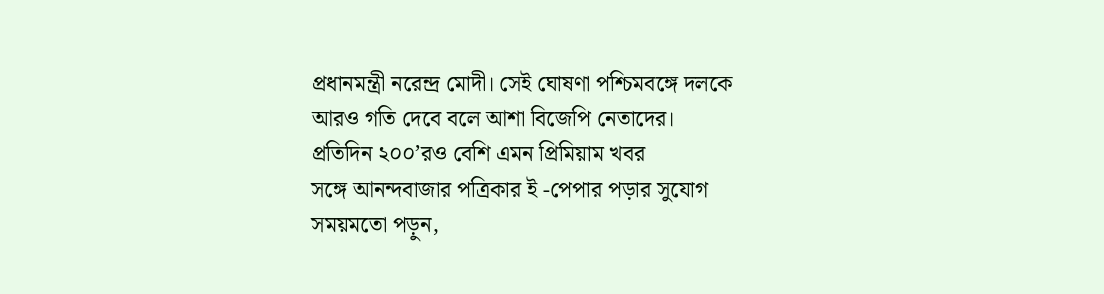প্রধানমন্ত্রী নরেন্দ্র মোদী। সেই ঘোষণা পশ্চিমবঙ্গে দলকে আরও গতি দেবে বলে আশা বিজেপি নেতাদের।
প্রতিদিন ২০০’রও বেশি এমন প্রিমিয়াম খবর
সঙ্গে আনন্দবাজার পত্রিকার ই -পেপার পড়ার সুযোগ
সময়মতো পড়ুন,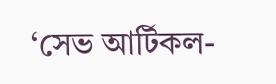‘সেভ আর্টিকল-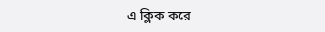এ ক্লিক করে